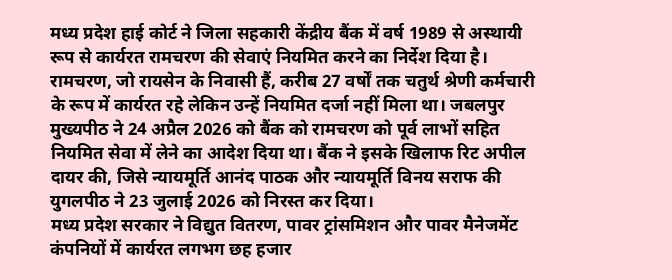मध्य प्रदेश हाई कोर्ट ने जिला सहकारी केंद्रीय बैंक में वर्ष 1989 से अस्थायी रूप से कार्यरत रामचरण की सेवाएं नियमित करने का निर्देश दिया है। रामचरण, जो रायसेन के निवासी हैं, करीब 27 वर्षों तक चतुर्थ श्रेणी कर्मचारी के रूप में कार्यरत रहे लेकिन उन्हें नियमित दर्जा नहीं मिला था। जबलपुर मुख्यपीठ ने 24 अप्रैल 2026 को बैंक को रामचरण को पूर्व लाभों सहित नियमित सेवा में लेने का आदेश दिया था। बैंक ने इसके खिलाफ रिट अपील दायर की, जिसे न्यायमूर्ति आनंद पाठक और न्यायमूर्ति विनय सराफ की युगलपीठ ने 23 जुलाई 2026 को निरस्त कर दिया।
मध्य प्रदेश सरकार ने विद्युत वितरण, पावर ट्रांसमिशन और पावर मैनेजमेंट कंपनियों में कार्यरत लगभग छह हजार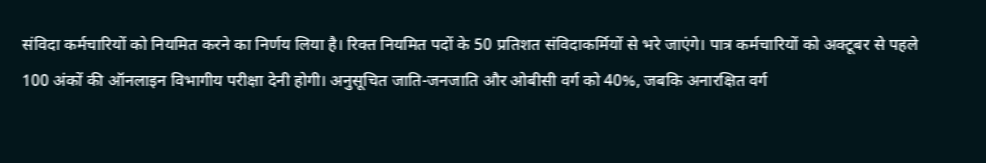संविदा कर्मचारियों को नियमित करने का निर्णय लिया है। रिक्त नियमित पदों के 50 प्रतिशत संविदाकर्मियों से भरे जाएंगे। पात्र कर्मचारियों को अक्टूबर से पहले 100 अंकों की ऑनलाइन विभागीय परीक्षा देनी होगी। अनुसूचित जाति-जनजाति और ओबीसी वर्ग को 40%, जबकि अनारक्षित वर्ग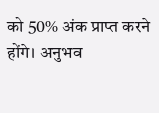को 50% अंक प्राप्त करने होंगे। अनुभव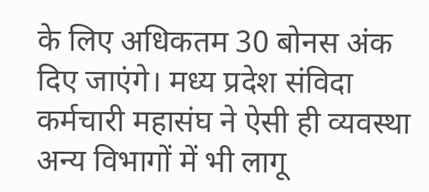के लिए अधिकतम 30 बोनस अंक दिए जाएंगे। मध्य प्रदेश संविदा कर्मचारी महासंघ ने ऐसी ही व्यवस्था अन्य विभागों में भी लागू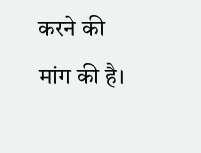करने की मांग की है।